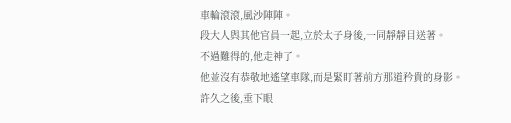車輪滾滾,風沙陣陣。
段大人與其他官員一起,立於太子身後,一同靜靜目送著。
不過難得的,他走神了。
他並沒有恭敬地遙望車隊,而是緊盯著前方那道矜貴的身影。
許久之後,垂下眼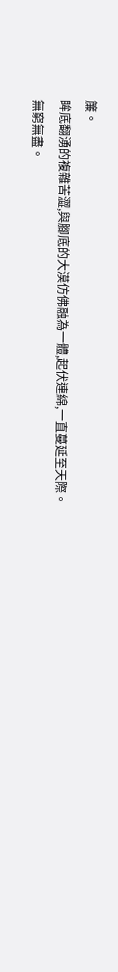簾。
眸底翻湧的複雜苦澀,與腳底的大漠仿佛融為一體,起伏連綿,一直蔓延至天際。
無窮無盡。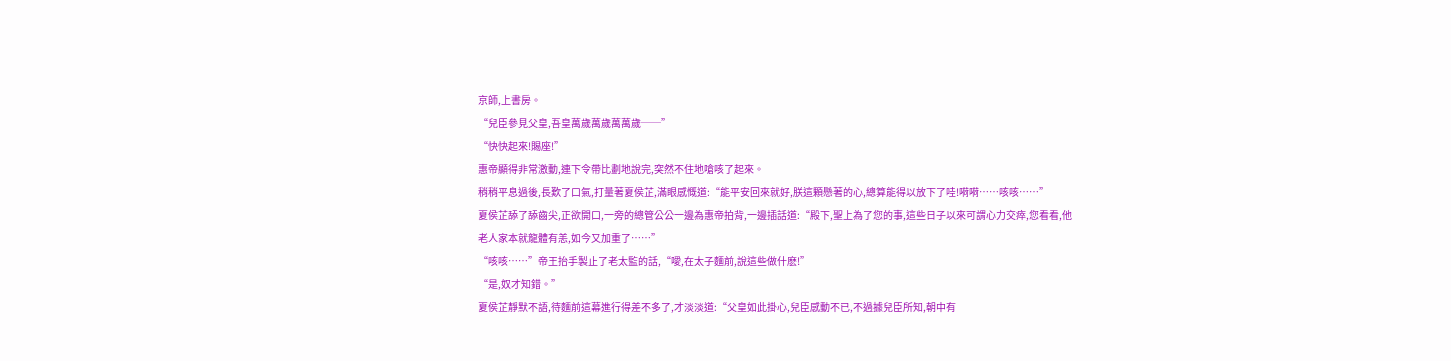京師,上書房。
“兒臣參見父皇,吾皇萬歲萬歲萬萬歲──”
“快快起來!賜座!”
惠帝顯得非常激動,連下令帶比劃地說完,突然不住地嗆咳了起來。
稍稍平息過後,長歎了口氣,打量著夏侯芷,滿眼感慨道:“能平安回來就好,朕這顆懸著的心,總算能得以放下了哇!嗬嗬……咳咳……”
夏侯芷舔了舔齒尖,正欲開口,一旁的總管公公一邊為惠帝拍背,一邊插話道:“殿下,聖上為了您的事,這些日子以來可謂心力交瘁,您看看,他老人家本就龍體有恙,如今又加重了……”
“咳咳……”帝王抬手製止了老太監的話,“噯,在太子麵前,說這些做什麽!”
“是,奴才知錯。”
夏侯芷靜默不語,待麵前這幕進行得差不多了,才淡淡道:“父皇如此掛心,兒臣感動不已,不過據兒臣所知,朝中有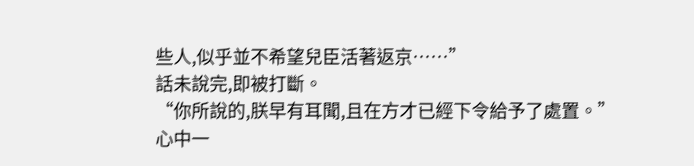些人,似乎並不希望兒臣活著返京……”
話未說完,即被打斷。
“你所說的,朕早有耳聞,且在方才已經下令給予了處置。”
心中一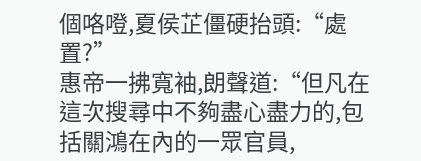個咯噔,夏侯芷僵硬抬頭:“處置?”
惠帝一拂寬袖,朗聲道:“但凡在這次搜尋中不夠盡心盡力的,包括關鴻在內的一眾官員,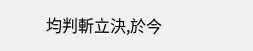均判斬立決,於今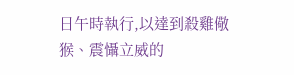日午時執行,以達到殺雞儆猴、震懾立威的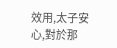效用,太子安心,對於那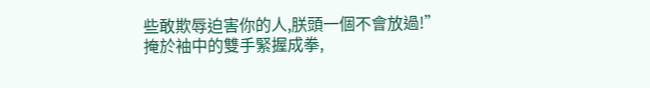些敢欺辱迫害你的人,朕頭一個不會放過!”
掩於袖中的雙手緊握成拳,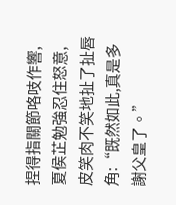捏得指關節咯吱作響,夏侯芷勉強忍住怒意,皮笑肉不笑地扯了扯唇角:“既然如此,真是多謝父皇了。”